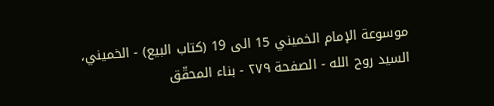موسوعة الإمام الخميني 15 الى 19 (كتاب البيع) - الخميني، السيد روح الله - الصفحة ٢٧٩ - بناء المحقّق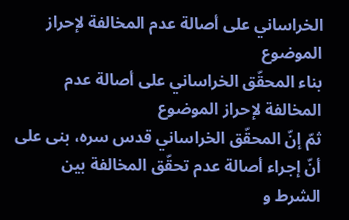الخراساني على أصالة عدم المخالفة لإحراز الموضوع
بناء المحقّق الخراساني على أصالة عدم المخالفة لإحراز الموضوع
ثمّ إنّ المحقّق الخراساني قدس سره، بنى على أنّ إجراء أصالة عدم تحقّق المخالفة بين الشرط و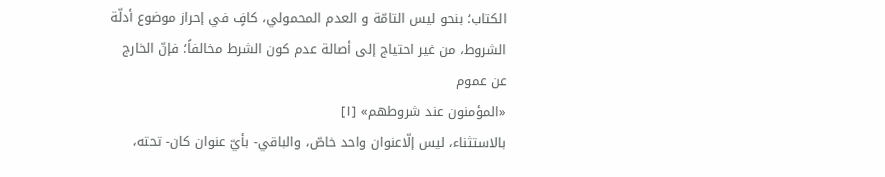الكتاب؛ بنحو ليس التامّة و العدم المحمولي، كافٍ في إحراز موضوع أدلّة الشروط، من غير احتياج إلى أصالة عدم كون الشرط مخالفاً؛ فإنّ الخارج عن عموم
«المؤمنون عند شروطهم» [١]
بالاستثناء، ليس إلّاعنوان واحد خاصّ، والباقي- بأيّ عنوان كان- تحته،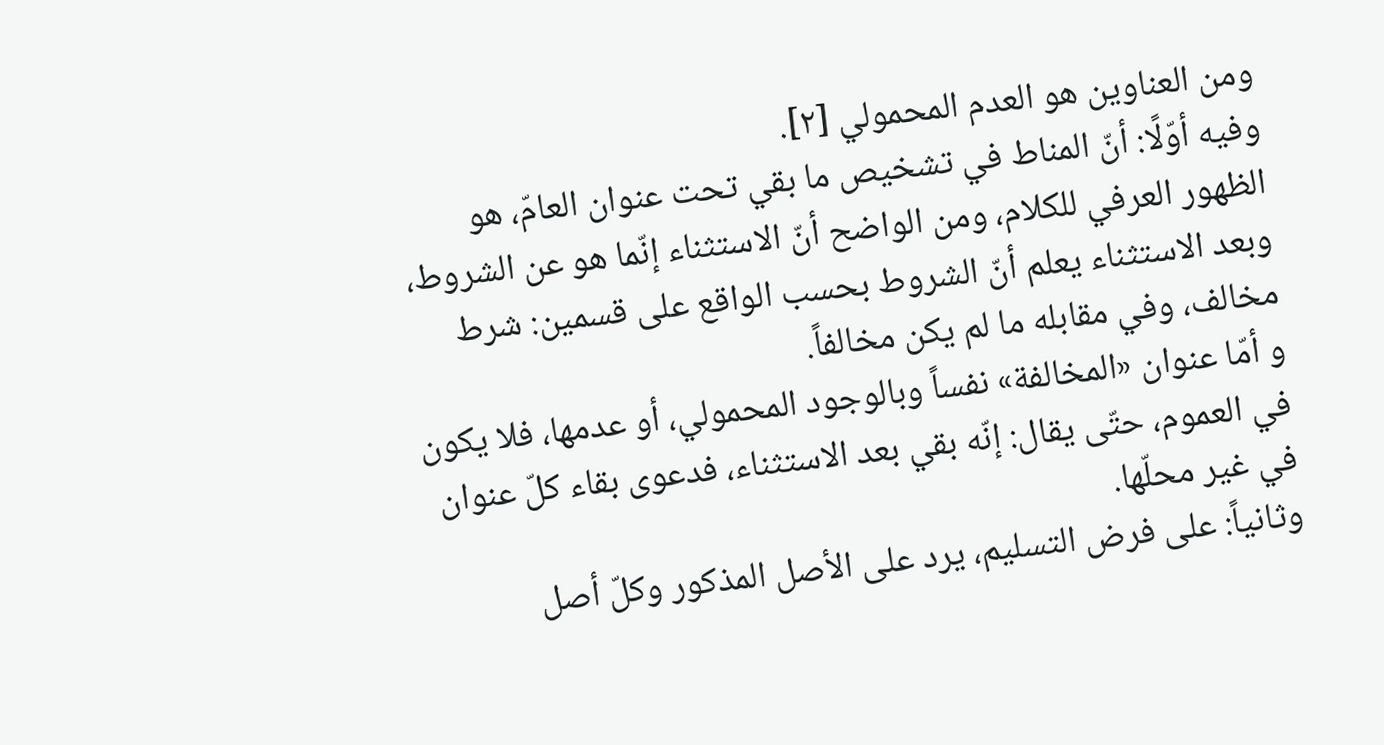ومن العناوين هو العدم المحمولي [٢].
وفيه أوّلًا: أنّ المناط في تشخيص ما بقي تحت عنوان العامّ، هو الظهور العرفي للكلام، ومن الواضح أنّ الاستثناء إنّما هو عن الشروط، وبعد الاستثناء يعلم أنّ الشروط بحسب الواقع على قسمين: شرط مخالف، وفي مقابله ما لم يكن مخالفاً.
و أمّا عنوان «المخالفة» نفساً وبالوجود المحمولي، أو عدمها، فلا يكون في العموم، حتّى يقال: إنّه بقي بعد الاستثناء، فدعوى بقاء كلّ عنوان في غير محلّها.
وثانياً: على فرض التسليم، يرد على الأصل المذكور وكلّ أصل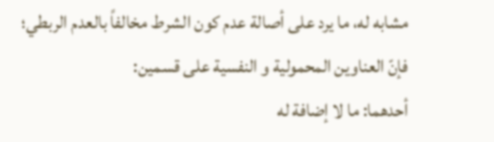مشابه له، ما يرد على أصالة عدم كون الشرط مخالفاً بالعدم الربطي؛ فإنّ العناوين المحمولية و النفسية على قسمين:
أحدهما: ما لا إضافة له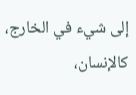إلى شيء في الخارج، كالإنسان،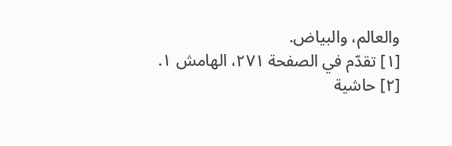والعالم، والبياض.
[١] تقدّم في الصفحة ٢٧١، الهامش ١.
[٢] حاشية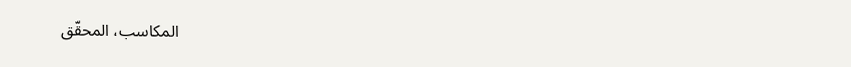المكاسب، المحقّق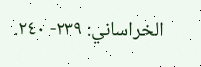الخراساني: ٢٣٩- ٢٤٠.